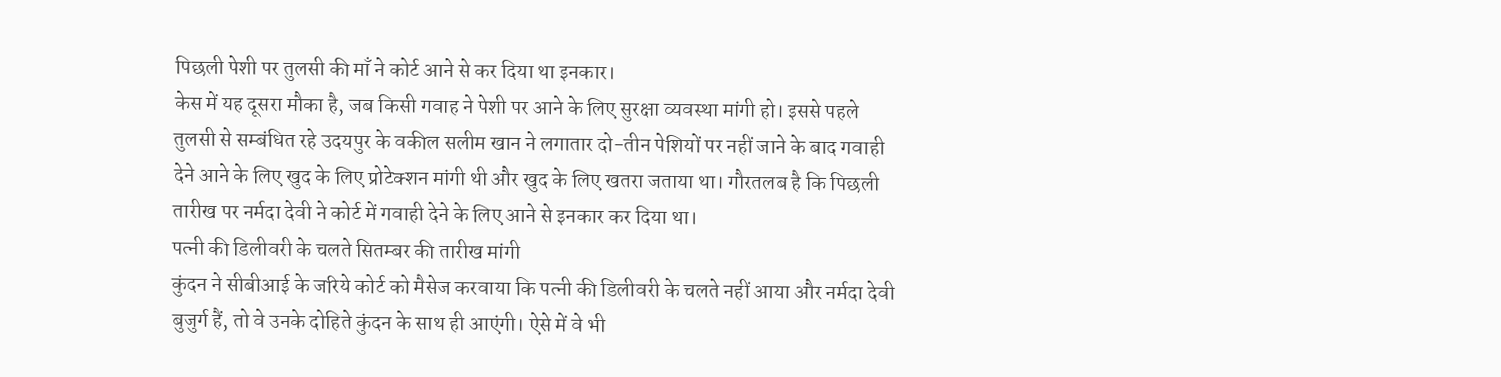पिछली पेशी पर तुलसी की माँ ने कोर्ट आने से कर दिया था इनकार।
केस में यह दूसरा मौका है, जब किसी गवाह ने पेशी पर आने के लिए सुरक्षा व्यवस्था मांगी हो। इससे पहले तुलसी से सम्बंधित रहे उदयपुर के वकील सलीम खान ने लगातार दो-तीन पेशियों पर नहीं जाने के बाद गवाही देने आने के लिए खुद के लिए प्रोटेक्शन मांगी थी और खुद के लिए खतरा जताया था। गौरतलब है कि पिछली तारीख पर नर्मदा देवी ने कोर्ट में गवाही देने के लिए आने से इनकार कर दिया था।
पत्नी की डिलीवरी के चलते सितम्बर की तारीख मांगी
कुंदन ने सीबीआई के जरिये कोर्ट को मैसेज करवाया कि पत्नी की डिलीवरी के चलते नहीं आया और नर्मदा देवी बुजुर्ग हैं, तो वे उनके दोहिते कुंदन के साथ ही आएंगी। ऐसे में वे भी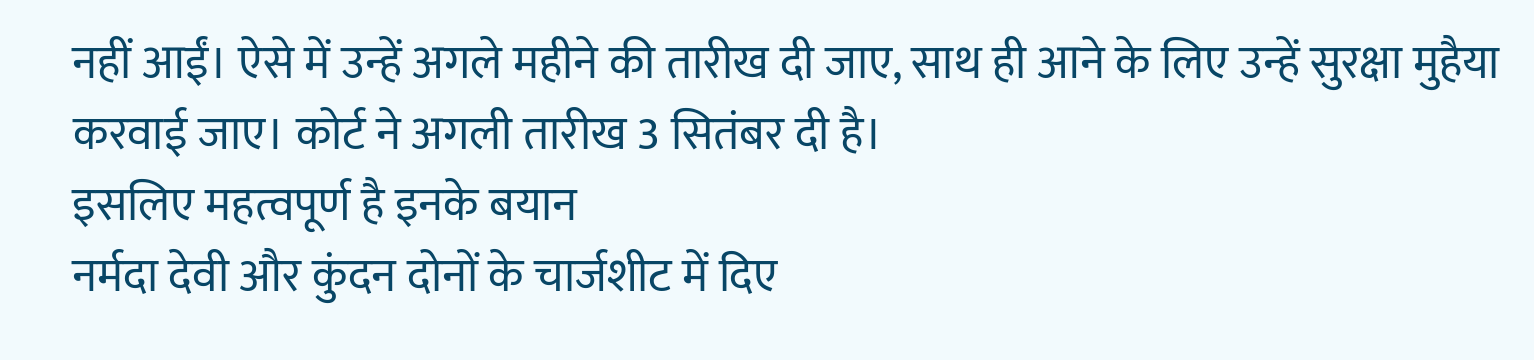नहीं आईं। ऐसे में उन्हें अगले महीने की तारीख दी जाए, साथ ही आने के लिए उन्हें सुरक्षा मुहैया करवाई जाए। कोर्ट ने अगली तारीख 3 सितंबर दी है।
इसलिए महत्वपूर्ण है इनके बयान
नर्मदा देवी और कुंदन दोनों के चार्जशीट में दिए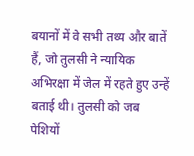बयानों में वे सभी तथ्य और बातें हैं, जो तुलसी ने न्यायिक अभिरक्षा में जेल में रहते हुए उन्हें
बताई थी। तुलसी को जब पेशियों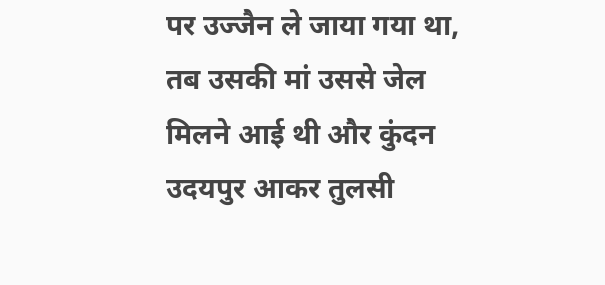पर उज्जैन ले जाया गया था, तब उसकी मां उससे जेल मिलने आई थी और कुंदन उदयपुर आकर तुलसी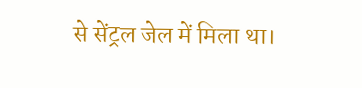से सेंट्रल जेल में मिला था।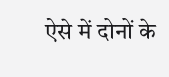ऐसे में दोनों के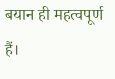बयान ही महत्वपूर्ण हैं।